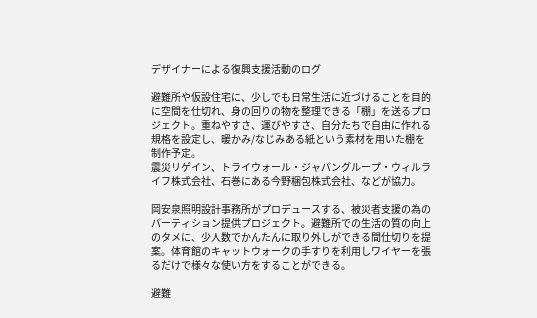デザイナーによる復興支援活動のログ

避難所や仮設住宅に、少しでも日常生活に近づけることを目的に空間を仕切れ、身の回りの物を整理できる「棚」を送るプロジェクト。重ねやすさ、運びやすさ、自分たちで自由に作れる規格を設定し、暖かみ/なじみある紙という素材を用いた棚を制作予定。
震災リゲイン、トライウォール・ジャパングループ・ウィルライフ株式会社、石巻にある今野梱包株式会社、などが協力。

岡安泉照明設計事務所がプロデュースする、被災者支援の為のパーティション提供プロジェクト。避難所での生活の質の向上のタメに、少人数でかんたんに取り外しができる間仕切りを提案。体育館のキャットウォークの手すりを利用しワイヤーを張るだけで様々な使い方をすることができる。

避難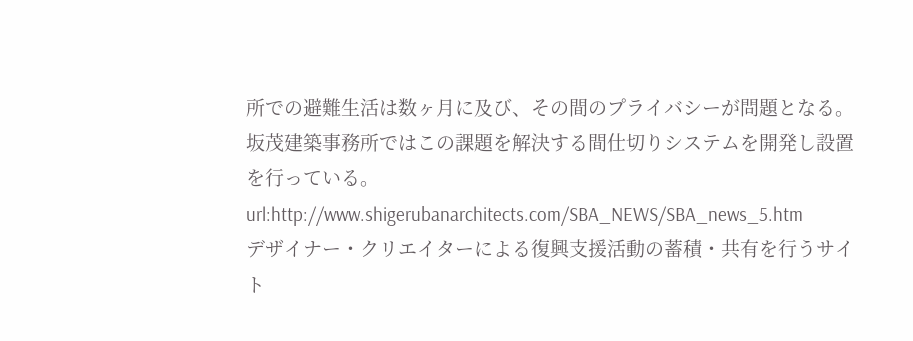所での避難生活は数ヶ月に及び、その間のプライバシーが問題となる。坂茂建築事務所ではこの課題を解決する間仕切りシステムを開発し設置を行っている。
url:http://www.shigerubanarchitects.com/SBA_NEWS/SBA_news_5.htm
デザイナー・クリエイターによる復興支援活動の蓄積・共有を行うサイト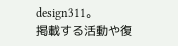design311。
掲載する活動や復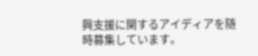興支援に関するアイディアを随時募集しています。